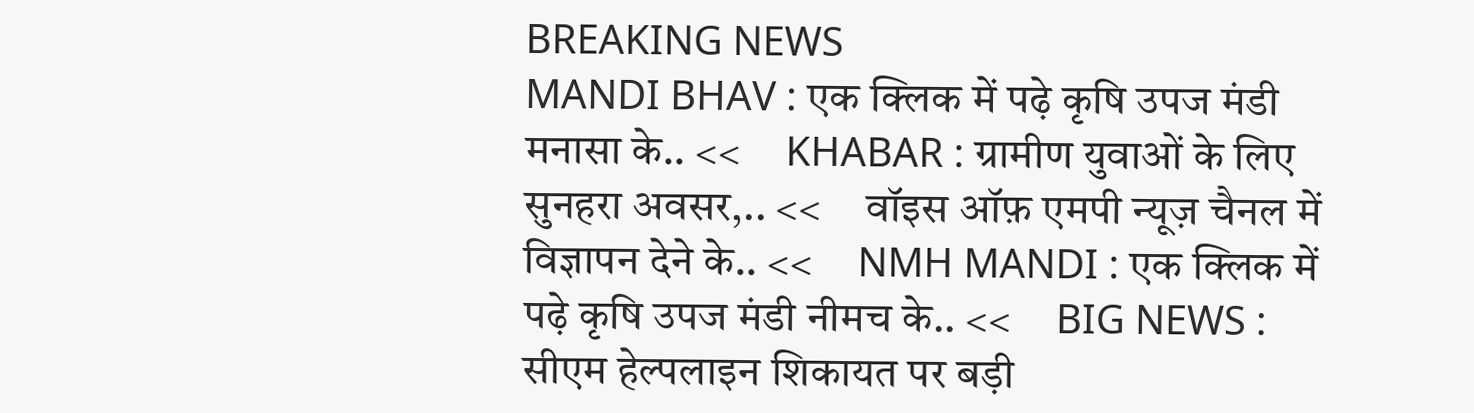BREAKING NEWS
MANDI BHAV : एक क्लिक में पढ़े कृषि उपज मंडी मनासा के.. <<     KHABAR : ग्रामीण युवाओं के लिए सुनहरा अवसर,.. <<     वॉइस ऑफ़ एमपी न्यूज़ चैनल में विज्ञापन देने के.. <<     NMH MANDI : एक क्लिक में पढ़े कृषि उपज मंडी नीमच के.. <<     BIG NEWS : सीएम हेल्पलाइन शिकायत पर बड़ी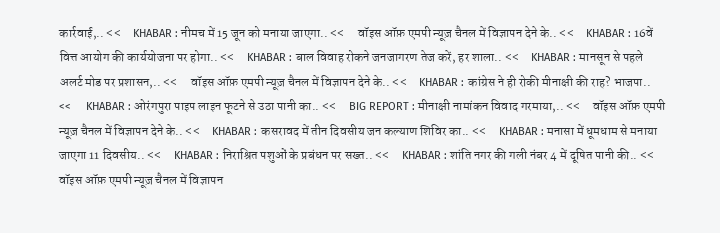कार्रवाई,.. <<     KHABAR : नीमच में 15 जून को मनाया जाएगा.. <<     वॉइस ऑफ़ एमपी न्यूज़ चैनल में विज्ञापन देने के.. <<     KHABAR : 16वें वित्त आयोग की कार्ययोजना पर होगा.. <<     KHABAR : बाल विवाह रोकने जनजागरण तेज करें, हर शाला.. <<     KHABAR : मानसून से पहले अलर्ट मोड पर प्रशासन,.. <<     वॉइस ऑफ़ एमपी न्यूज़ चैनल में विज्ञापन देने के.. <<     KHABAR : कांग्रेस ने ही रोकी मीनाक्षी की राह? भाजपा.. <<     KHABAR : ओरंगपुरा पाइप लाइन फूटने से उठा पानी का.. <<     BIG REPORT : मीनाक्षी नामांकन विवाद गरमाया,.. <<     वॉइस ऑफ़ एमपी न्यूज़ चैनल में विज्ञापन देने के.. <<     KHABAR : कसरावद में तीन दिवसीय जन कल्याण शिविर का.. <<     KHABAR : मनासा में धूमधाम से मनाया जाएगा 11 दिवसीय.. <<     KHABAR : निराश्रित पशुओं के प्रबंधन पर सख्त.. <<     KHABAR : शांति नगर की गली नंबर 4 में दूषित पानी की.. <<     वॉइस ऑफ़ एमपी न्यूज़ चैनल में विज्ञापन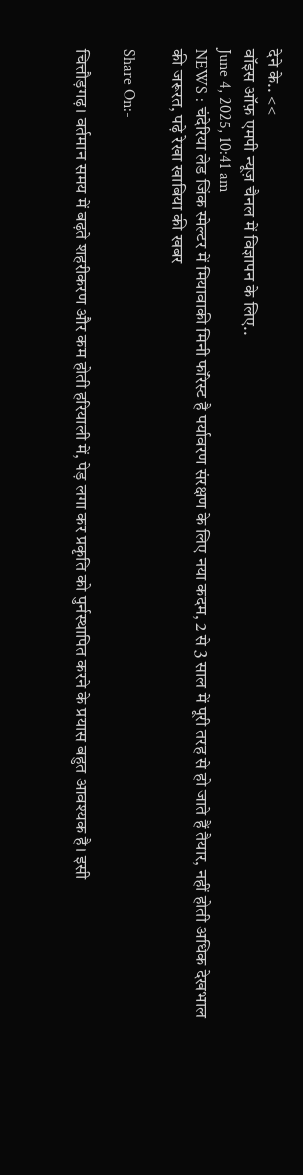देने के.. <<
वॉइस ऑफ़ एमपी न्यूज़ चैनल में विज्ञापन के लिए..
June 4, 2025, 10:41 am
NEWS : चंदेरिया लेड जिंक स्मेल्टर में मियावाकी मिनी फॉरेस्ट है पर्यावरण संरक्षण के लिए नया कदम, 2 से 3 साल में पूरी तरह से हो जाते हैं तैयार, नहीं होती अधिक देखभाल की जरूरत, पढ़े रेखा खाबिया की खबर

Share On:-

चित्तौड़गढ़। वर्तमान समय में बढ़ते शहरीकरण और कम होती हरियाली में, पेड़ लगा कर प्रकृति को पुर्नस्थापित करने के प्रयास बहुत आवश्यक है। इसी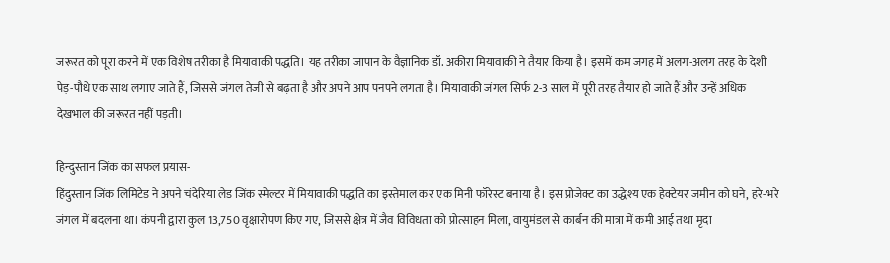जरूरत को पूरा करने में एक विशेष तरीका है मियावाकी पद्धति। यह तरीका जापान के वैज्ञानिक डॉ. अकीरा मियावाकी ने तैयार किया है। इसमें कम जगह में अलग-अलग तरह के देशी पेड़-पौधे एक साथ लगाए जाते हैं, जिससे जंगल तेजी से बढ़ता है और अपने आप पनपने लगता है। मियावाकी जंगल सिर्फ 2-3 साल में पूरी तरह तैयार हो जाते हैं और उन्हें अधिक देखभाल की जरूरत नहीं पड़ती।

हिन्दुस्तान जिंक का सफल प्रयास-
हिंदुस्तान जिंक लिमिटेड ने अपने चंदेरिया लेड जिंक स्मेल्टर में मियावाकी पद्धति का इस्तेमाल कर एक मिनी फॉरेस्ट बनाया है। इस प्रोजेक्ट का उद्धेश्य एक हेक्टेयर जमीन को घने, हरे-भरे जंगल में बदलना था। कंपनी द्वारा कुल 13,750 वृक्षारोपण किए गए, जिससे क्षेत्र में जैव विविधता को प्रोत्साहन मिला, वायुमंडल से कार्बन की मात्रा में कमी आई तथा मृदा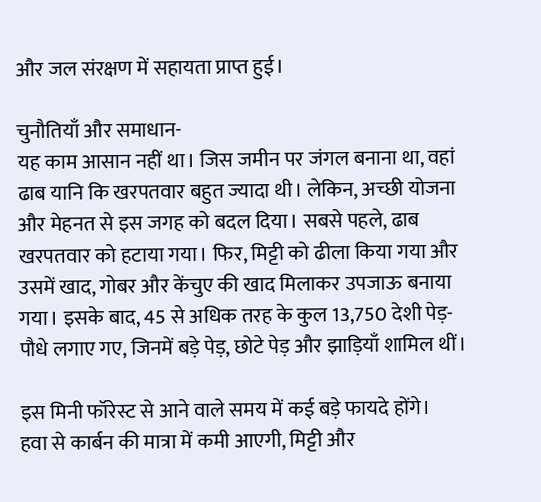और जल संरक्षण में सहायता प्राप्त हुई।

चुनौतियाँ और समाधान-
यह काम आसान नहीं था। जिस जमीन पर जंगल बनाना था, वहां ढाब यानि कि खरपतवार बहुत ज्यादा थी। लेकिन, अच्छी योजना और मेहनत से इस जगह को बदल दिया। सबसे पहले, ढाब खरपतवार को हटाया गया। फिर, मिट्टी को ढीला किया गया और उसमें खाद, गोबर और केंचुए की खाद मिलाकर उपजाऊ बनाया गया। इसके बाद, 45 से अधिक तरह के कुल 13,750 देशी पेड़-पौधे लगाए गए, जिनमें बड़े पेड़, छोटे पेड़ और झाड़ियाँ शामिल थीं।

इस मिनी फॉरेस्ट से आने वाले समय में कई बड़े फायदे होंगे।
हवा से कार्बन की मात्रा में कमी आएगी, मिट्टी और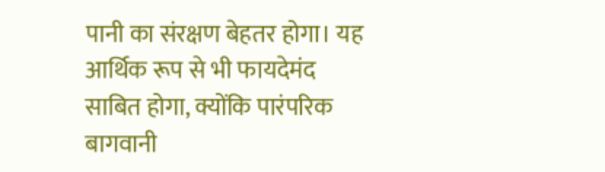पानी का संरक्षण बेहतर होगा। यह आर्थिक रूप से भी फायदेमंद साबित होगा, क्योंकि पारंपरिक बागवानी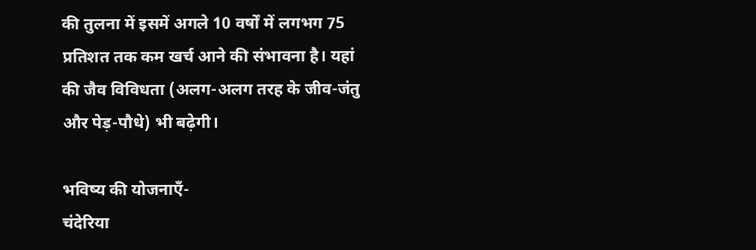की तुलना में इसमें अगले 10 वर्षों में लगभग 75 प्रतिशत तक कम खर्च आने की संभावना है। यहां की जैव विविधता (अलग-अलग तरह के जीव-जंतु और पेड़-पौधे) भी बढ़ेगी।

भविष्य की योजनाएँ-
चंदेरिया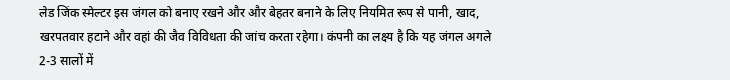लेड जिंक स्मेल्टर इस जंगल को बनाए रखने और और बेहतर बनाने के लिए नियमित रूप से पानी, खाद, खरपतवार हटाने और वहां की जैव विविधता की जांच करता रहेगा। कंपनी का लक्ष्य है कि यह जंगल अगले 2-3 सालों में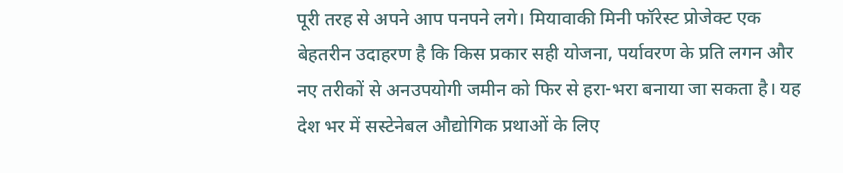पूरी तरह से अपने आप पनपने लगे। मियावाकी मिनी फॉरेस्ट प्रोजेक्ट एक बेहतरीन उदाहरण है कि किस प्रकार सही योजना, पर्यावरण के प्रति लगन और नए तरीकों से अनउपयोगी जमीन को फिर से हरा-भरा बनाया जा सकता है। यह देश भर में सस्टेनेबल औद्योगिक प्रथाओं के लिए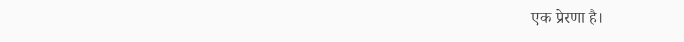एक प्रेरणा है।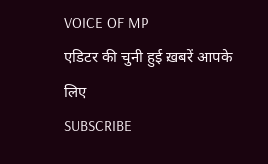VOICE OF MP
एडिटर की चुनी हुई ख़बरें आपके लिए
SUBSCRIBE